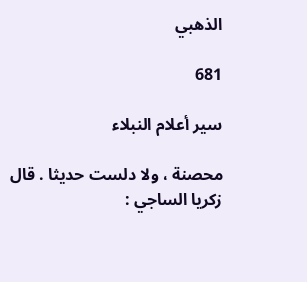الذهبي

681

سير أعلام النبلاء

محصنة ، ولا دلست حديثا . قال زكريا الساجي :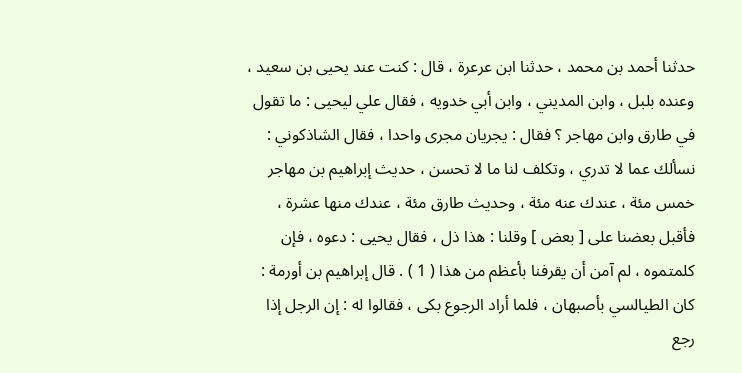حدثنا أحمد بن محمد ، حدثنا ابن عرعرة ، قال : كنت عند يحيى بن سعيد ، وعنده بلبل ، وابن المديني ، وابن أبي خدويه ، فقال علي ليحيى : ما تقول في طارق وابن مهاجر ؟ فقال : يجريان مجرى واحدا ، فقال الشاذكوني : نسألك عما لا تدري ، وتكلف لنا ما لا تحسن ، حديث إبراهيم بن مهاجر خمس مئة ، عندك عنه مئة ، وحديث طارق مئة ، عندك منها عشرة ، فأقبل بعضنا على [ بعض ] وقلنا : هذا ذل ، فقال يحيى : دعوه ، فإن كلمتموه ، لم آمن أن يقرفنا بأعظم من هذا ( 1 ) . قال إبراهيم بن أورمة : كان الطيالسي بأصبهان ، فلما أراد الرجوع بكى ، فقالوا له : إن الرجل إذا رجع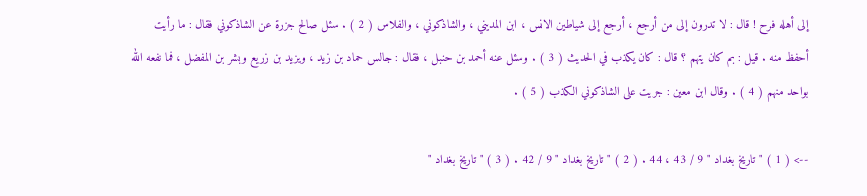إلى أهله فرح ! قال : لا تدرون إلى من أرجع ، أرجع إلى شياطين الانس ، ابن المديني ، والشاذكوني ، والفلاس ( 2 ) . سئل صالح جزرة عن الشاذكوني فقال : ما رأيت أحفظ منه . قيل : بم كان يتهم ؟ قال : كان يكذب في الحديث ( 3 ) . وسئل عنه أحمد بن حنبل ، فقال : جالس حماد بن زيد ، ويزيد بن زريع وبشر بن المفضل ، فما نفعه الله بواحد منهم ( 4 ) . وقال ابن معين : جريت على الشاذكوني الكذب ( 5 ) .

--> ( 1 ) " تاريخ بغداد " 9 / 43 ، 44 . ( 2 ) " تاريخ بغداد " 9 / 42 . ( 3 ) " تاريخ بغداد "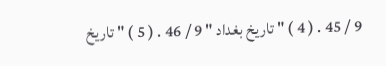9 / 45 . ( 4 ) " تاريخ بغداد " 9 / 46 . ( 5 ) " تاريخ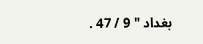بغداد " 9 / 47 .